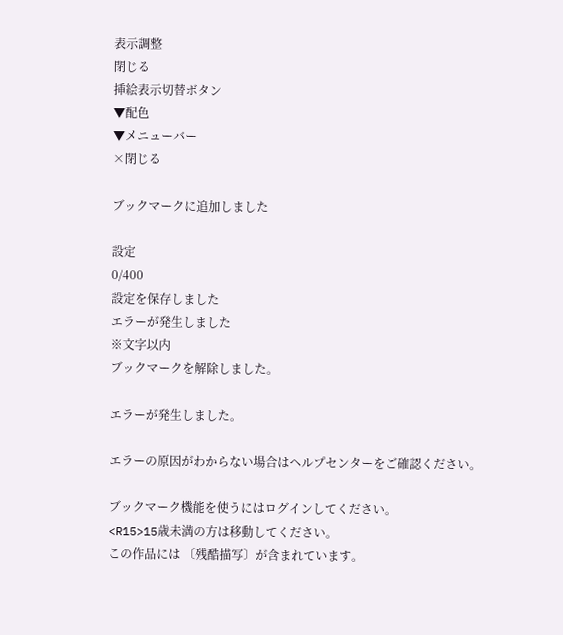表示調整
閉じる
挿絵表示切替ボタン
▼配色
▼メニューバー
×閉じる

ブックマークに追加しました

設定
0/400
設定を保存しました
エラーが発生しました
※文字以内
ブックマークを解除しました。

エラーが発生しました。

エラーの原因がわからない場合はヘルプセンターをご確認ください。

ブックマーク機能を使うにはログインしてください。
<R15>15歳未満の方は移動してください。
この作品には 〔残酷描写〕が含まれています。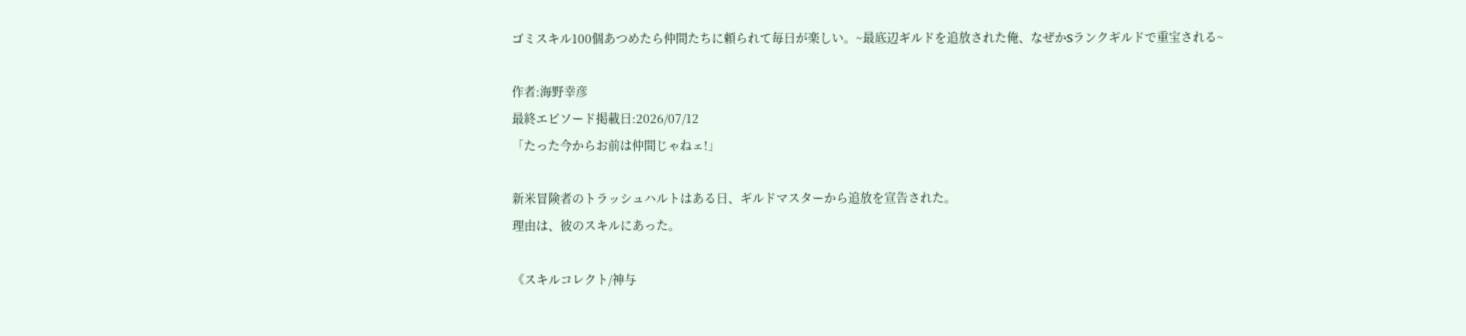ゴミスキル100個あつめたら仲間たちに頼られて毎日が楽しい。~最底辺ギルドを追放された俺、なぜかSランクギルドで重宝される~

作者:海野幸彦
最終エピソード掲載日:2026/07/12
「たった今からお前は仲間じゃねェ!」

新米冒険者のトラッシュハルトはある日、ギルドマスターから追放を宣告された。
理由は、彼のスキルにあった。

《スキルコレクト/神与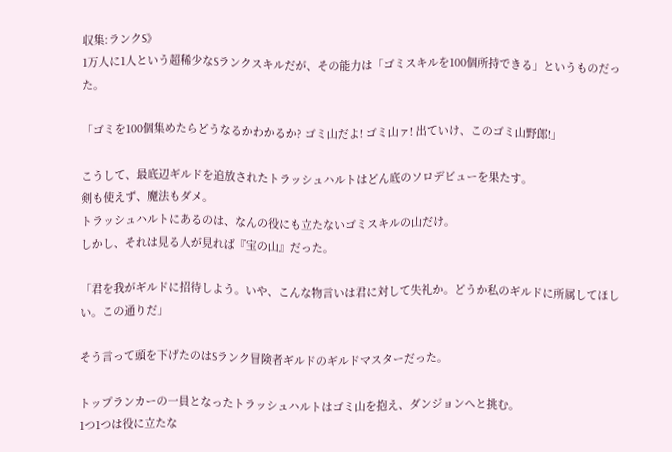収集:ランクS》
1万人に1人という超稀少なSランクスキルだが、その能力は「ゴミスキルを100個所持できる」というものだった。

「ゴミを100個集めたらどうなるかわかるか? ゴミ山だよ! ゴミ山ァ! 出ていけ、このゴミ山野郎!」

こうして、最底辺ギルドを追放されたトラッシュハルトはどん底のソロデビューを果たす。
剣も使えず、魔法もダメ。
トラッシュハルトにあるのは、なんの役にも立たないゴミスキルの山だけ。
しかし、それは見る人が見れば『宝の山』だった。

「君を我がギルドに招待しよう。いや、こんな物言いは君に対して失礼か。どうか私のギルドに所属してほしい。この通りだ」

そう言って頭を下げたのはSランク冒険者ギルドのギルドマスターだった。

トップランカーの一員となったトラッシュハルトはゴミ山を抱え、ダンジョンへと挑む。
1つ1つは役に立たな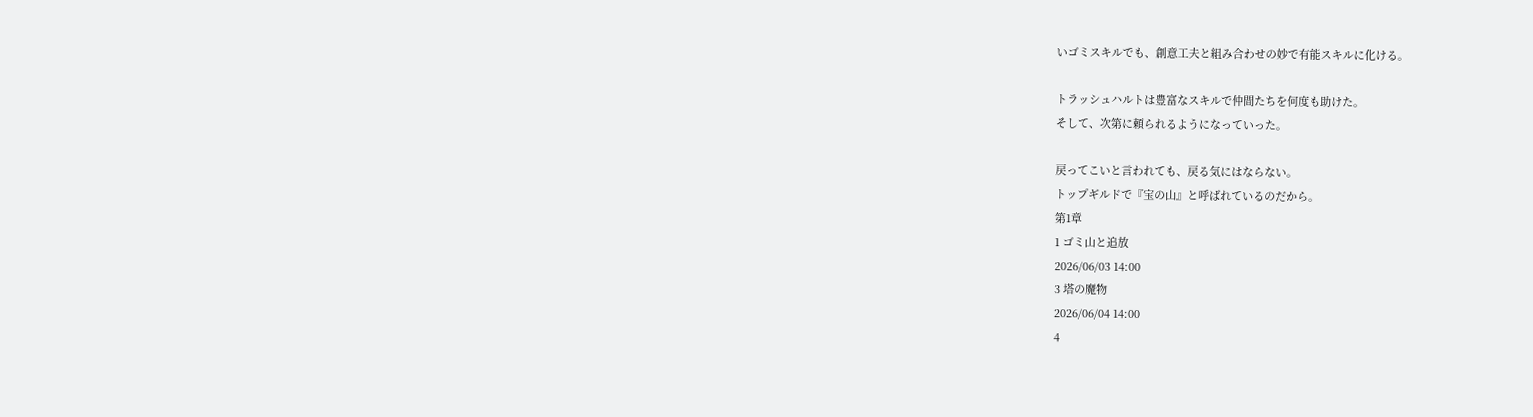いゴミスキルでも、創意工夫と組み合わせの妙で有能スキルに化ける。

トラッシュハルトは豊富なスキルで仲間たちを何度も助けた。
そして、次第に頼られるようになっていった。

戻ってこいと言われても、戻る気にはならない。
トップギルドで『宝の山』と呼ばれているのだから。
第1章
1 ゴミ山と追放
2026/06/03 14:00
3 塔の魔物
2026/06/04 14:00
4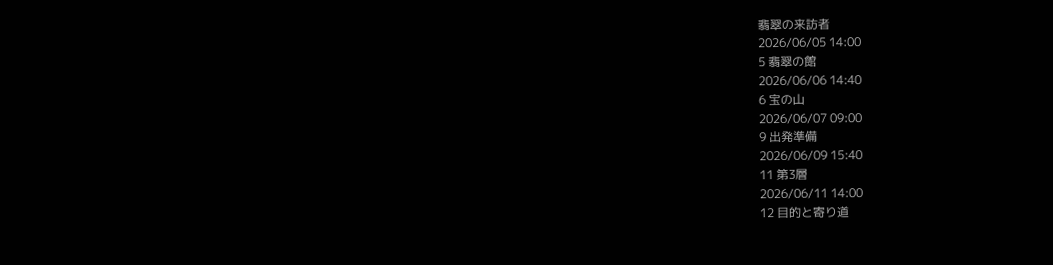翡翠の来訪者
2026/06/05 14:00
5 翡翠の館
2026/06/06 14:40
6 宝の山
2026/06/07 09:00
9 出発準備
2026/06/09 15:40
11 第3層
2026/06/11 14:00
12 目的と寄り道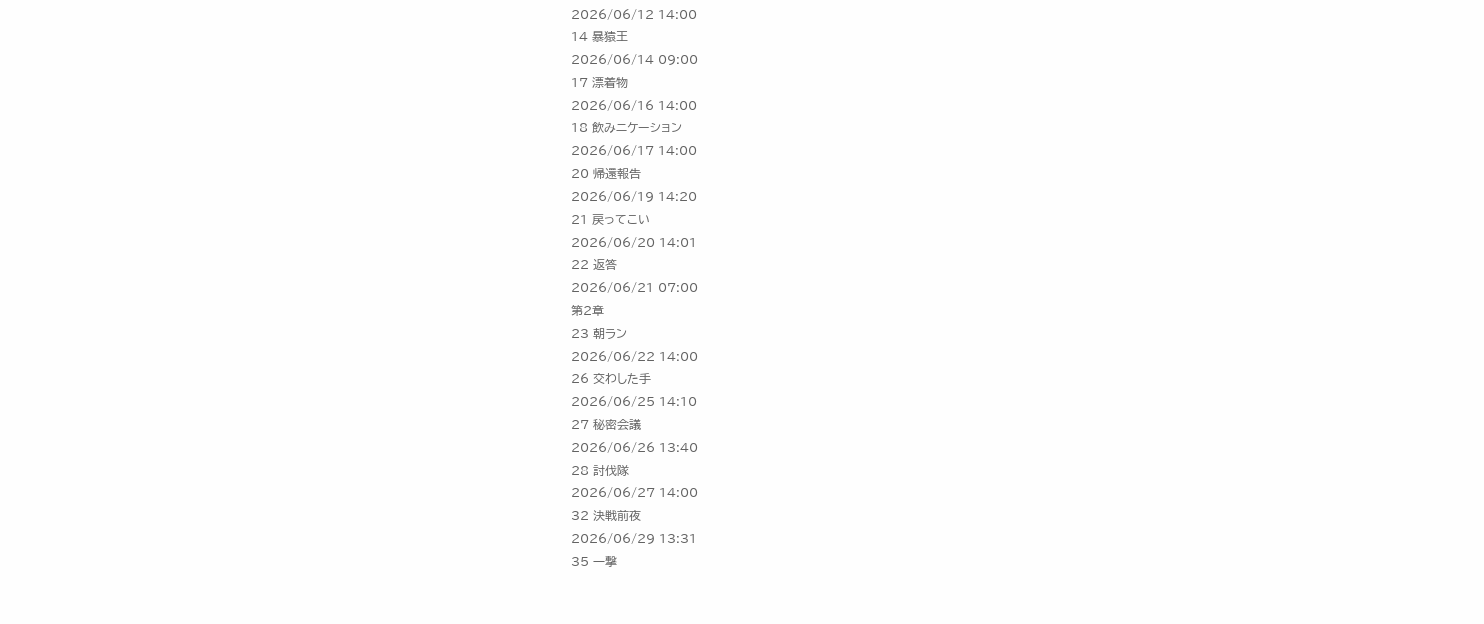2026/06/12 14:00
14 暴猿王
2026/06/14 09:00
17 漂着物
2026/06/16 14:00
18 飲みニケーション
2026/06/17 14:00
20 帰還報告
2026/06/19 14:20
21 戻ってこい
2026/06/20 14:01
22 返答
2026/06/21 07:00
第2章
23 朝ラン
2026/06/22 14:00
26 交わした手
2026/06/25 14:10
27 秘密会議
2026/06/26 13:40
28 討伐隊
2026/06/27 14:00
32 決戦前夜
2026/06/29 13:31
35 一撃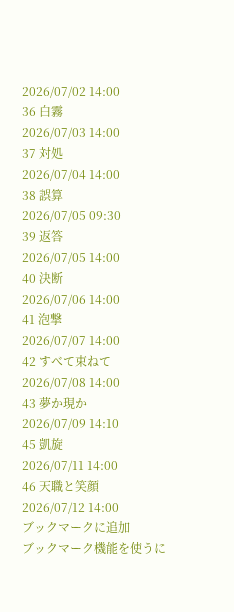2026/07/02 14:00
36 白霧
2026/07/03 14:00
37 対処
2026/07/04 14:00
38 誤算
2026/07/05 09:30
39 返答
2026/07/05 14:00
40 決断
2026/07/06 14:00
41 泡撃
2026/07/07 14:00
42 すべて束ねて
2026/07/08 14:00
43 夢か現か
2026/07/09 14:10
45 凱旋
2026/07/11 14:00
46 天職と笑顔
2026/07/12 14:00
ブックマークに追加
ブックマーク機能を使うに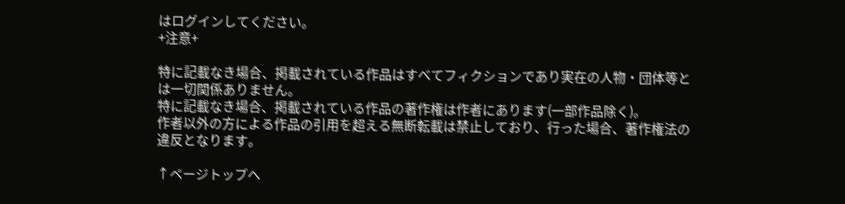はログインしてください。
+注意+

特に記載なき場合、掲載されている作品はすべてフィクションであり実在の人物・団体等とは一切関係ありません。
特に記載なき場合、掲載されている作品の著作権は作者にあります(一部作品除く)。
作者以外の方による作品の引用を超える無断転載は禁止しており、行った場合、著作権法の違反となります。

↑ページトップへ